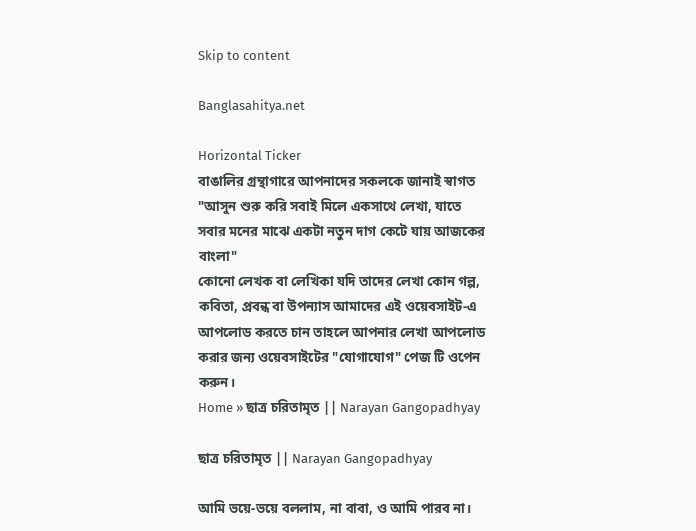Skip to content

Banglasahitya.net

Horizontal Ticker
বাঙালির গ্রন্থাগারে আপনাদের সকলকে জানাই স্বাগত
"আসুন শুরু করি সবাই মিলে একসাথে লেখা, যাতে সবার মনের মাঝে একটা নতুন দাগ কেটে যায় আজকের বাংলা"
কোনো লেখক বা লেখিকা যদি তাদের লেখা কোন গল্প, কবিতা, প্রবন্ধ বা উপন্যাস আমাদের এই ওয়েবসাইট-এ আপলোড করতে চান তাহলে আপনার লেখা আপলোড করার জন্য ওয়েবসাইটের "যোগাযোগ" পেজ টি ওপেন করুন।
Home » ছাত্র চরিতামৃত || Narayan Gangopadhyay

ছাত্র চরিতামৃত || Narayan Gangopadhyay

আমি ভয়ে-ভয়ে বললাম, না বাবা, ও আমি পারব না।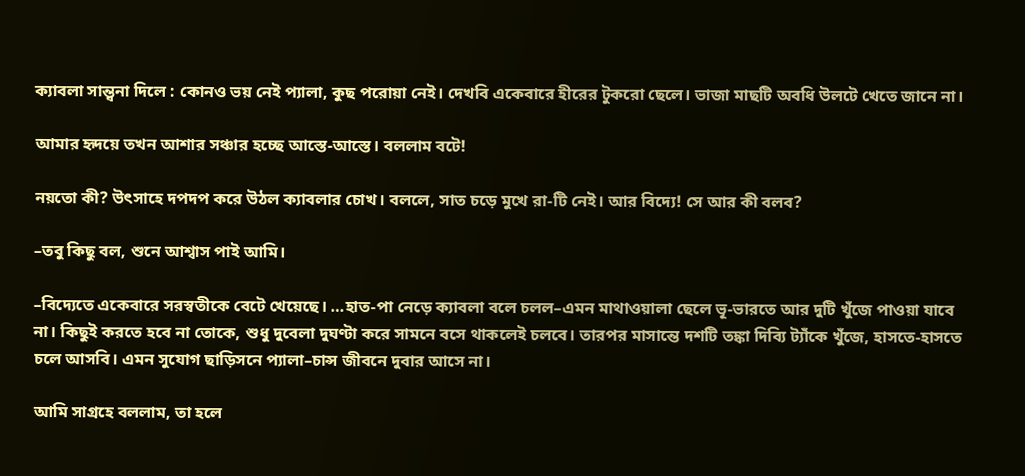ক্যাবলা সান্ত্বনা দিলে : কোনও ভয় নেই প্যালা, কুছ পরোয়া নেই। দেখবি একেবারে হীরের টুকরো ছেলে। ভাজা মাছটি অবধি উলটে খেতে জানে না।

আমার হৃদয়ে তখন আশার সঞ্চার হচ্ছে আস্তে-আস্তে। বললাম বটে!

নয়তো কী? উৎসাহে দপদপ করে উঠল ক্যাবলার চোখ। বললে, সাত চড়ে মুখে রা-টি নেই। আর বিদ্যে! সে আর কী বলব?

–তবু কিছু বল, শুনে আশ্বাস পাই আমি।

–বিদ্যেতে একেবারে সরস্বতীকে বেটে খেয়েছে। …হাত-পা নেড়ে ক্যাবলা বলে চলল–এমন মাথাওয়ালা ছেলে ভূ-ভারতে আর দুটি খুঁজে পাওয়া যাবে না। কিছুই করতে হবে না তোকে, শুধু দুবেলা দুঘণ্টা করে সামনে বসে থাকলেই চলবে। তারপর মাসান্তে দশটি তঙ্কা দিব্যি ট্যাঁকে খুঁজে, হাসতে-হাসতে চলে আসবি। এমন সুযোগ ছাড়িসনে প্যালা–চান্স জীবনে দুবার আসে না।

আমি সাগ্রহে বললাম, তা হলে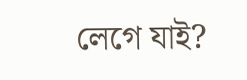লেগে যাই?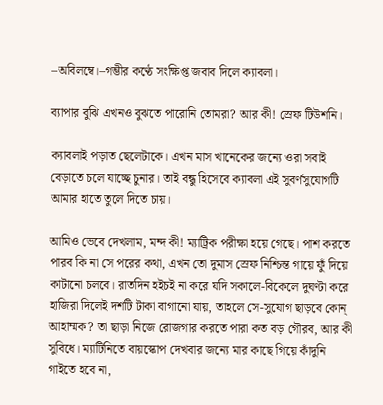–অবিলম্বে।–গম্ভীর কণ্ঠে সংক্ষিপ্ত জবাব দিলে ক্যাবলা।

ব্যাপার বুঝি এখনও বুঝতে পারোনি তোমরা? আর কী! স্রেফ টিউশনি।

ক্যাবলাই পড়াত ছেলেটাকে। এখন মাস খানেকের জন্যে ওরা সবাই বেড়াতে চলে যাচ্ছে চুনার। তাই বন্ধু হিসেবে ক্যাবলা এই সুবর্ণসুযোগটি আমার হাতে তুলে দিতে চায়।

আমিও ভেবে দেখলাম, মন্দ কী! ম্যাট্রিক পরীক্ষা হয়ে গেছে। পাশ করতে পারব কি না সে পরের কথা, এখন তো দুমাস স্রেফ নিশ্চিন্ত গায়ে ফুঁ দিয়ে কাটানো চলবে। রাতদিন হইচই না করে যদি সকালে-বিকেলে দুঘণ্টা করে হাজিরা দিলেই দশটি টাকা বাগানো যায়, তাহলে সে-সুযোগ ছাড়বে কোন্ আহাম্মক? তা ছাড়া নিজে রোজগার করতে পারা কত বড় গৌরব, আর কী সুবিধে। ম্যাটিনিতে বায়স্কোপ দেখবার জন্যে মার কাছে গিয়ে কাঁদুনি গাইতে হবে না,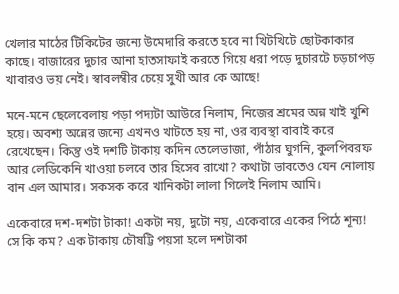খেলার মাঠের টিকিটের জন্যে উমেদারি করতে হবে না খিটখিটে ছোটকাকার কাছে। বাজারের দুচার আনা হাতসাফাই করতে গিয়ে ধরা পড়ে দুচারটে চড়চাপড় খাবারও ভয় নেই। স্বাবলম্বীর চেয়ে সুখী আর কে আছে!

মনে-মনে ছেলেবেলায় পড়া পদ্যটা আউরে নিলাম, নিজের শ্রমের অন্ন খাই খুশি হয়ে। অবশ্য অন্নের জন্যে এখনও খাটতে হয় না, ওর ব্যবস্থা বাবাই করে রেখেছেন। কিন্তু ওই দশটি টাকায় কদিন তেলেভাজা, পাঁঠার ঘুগনি, কুলপিবরফ আর লেডিকেনি খাওয়া চলবে তার হিসেব রাখো? কথাটা ভাবতেও যেন নোলায় বান এল আমার। সকসক করে খানিকটা লালা গিলেই নিলাম আমি।

একেবারে দশ-দশটা টাকা! একটা নয়, দুটো নয়, একেবারে একের পিঠে শূন্য! সে কি কম? এক টাকায় চৌষট্টি পয়সা হলে দশটাকা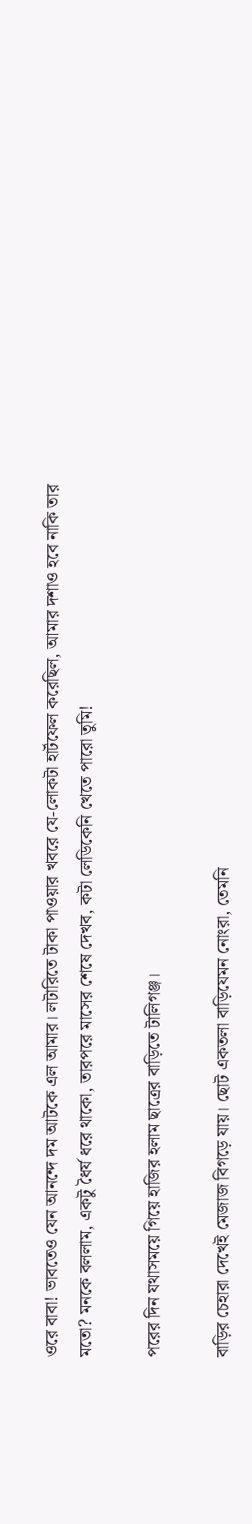ওরে বাবা! ভাবতেও যেন আনন্দে দম আটকে এল আমার। লটারিতে টাকা পাওয়ার খবরে যে-লোকটা হার্টফেল করেছিল, আমার দশাও হবে নাকি তার মতো? মনকে বললাম, একটু ধৈর্য ধরে থাকো, তারপরে মাসের শেষে দেখব, কটা লেডিকেনি খেতে পারো তুমি!

পরের দিন যথাসময়ে গিয়ে হাজির হলাম ছাত্রের বাড়িতে টালিগঞ্জ।

বাড়ির চেহারা দেখেই মেজাজ বিগড়ে যায়। ছোট একতলা বাড়িযেমন নোংরা, তেমনি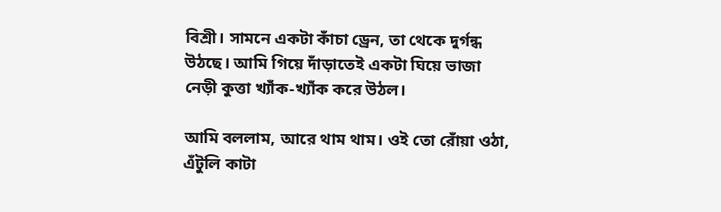বিশ্রী। সামনে একটা কাঁচা ড্রেন, তা থেকে দুর্গন্ধ উঠছে। আমি গিয়ে দাঁড়াতেই একটা ঘিয়ে ভাজা নেড়ী কুত্তা খ্যাঁক-খ্যাঁক করে উঠল।

আমি বললাম, আরে থাম থাম। ওই তো রোঁয়া ওঠা, এঁটুলি কাটা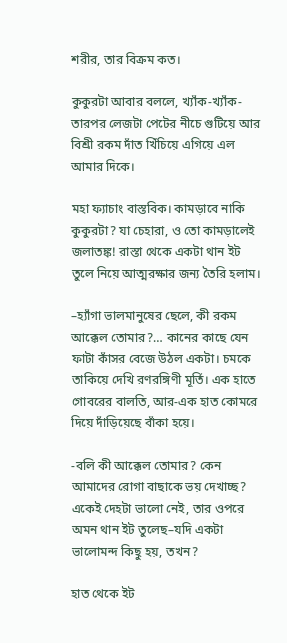শরীর, তার বিক্রম কত।

কুকুরটা আবার বললে, খ্যাঁক-খ্যাঁক-তারপর লেজটা পেটের নীচে গুটিয়ে আর বিশ্রী রকম দাঁত খিঁচিয়ে এগিয়ে এল আমার দিকে।

মহা ফ্যাচাং বাস্তবিক। কামড়াবে নাকি কুকুরটা? যা চেহারা, ও তো কামড়ালেই জলাতঙ্ক! রাস্তা থেকে একটা থান ইট তুলে নিয়ে আত্মরক্ষার জন্য তৈরি হলাম।

–হ্যাঁগা ভালমানুষের ছেলে, কী রকম আক্কেল তোমার?… কানের কাছে যেন ফাটা কাঁসর বেজে উঠল একটা। চমকে তাকিয়ে দেখি রণরঙ্গিণী মূর্তি। এক হাতে গোবরের বালতি, আর-এক হাত কোমরে দিয়ে দাঁড়িয়েছে বাঁকা হয়ে।

-বলি কী আক্কেল তোমার? কেন আমাদের রোগা বাছাকে ভয় দেখাচ্ছ? একেই দেহটা ভালো নেই, তার ওপরে অমন থান ইট তুলেছ–যদি একটা ভালোমন্দ কিছু হয়, তখন?

হাত থেকে ইট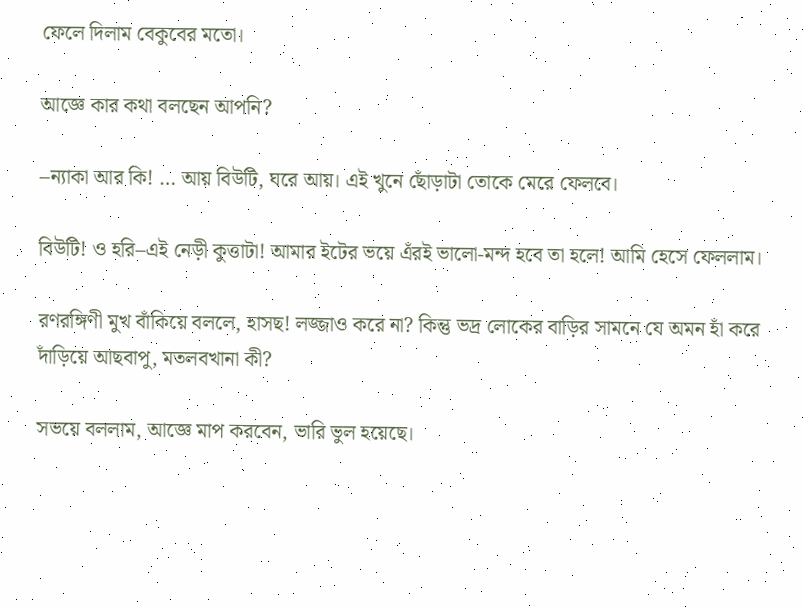ফেলে দিলাম বেকুবের মতো।

আজ্ঞে কার কথা বলছেন আপনি?

–ন্যাকা আর কি! … আয় বিউটি, ঘরে আয়। এই খুনে ছোঁড়াটা তোকে মেরে ফেলবে।

বিউটি! ও হরি–এই নেড়ী কুত্তাটা! আমার ইটের ভয়ে এঁরই ভালো-মন্দ হবে তা হলে! আমি হেসে ফেললাম।

রণরঙ্গিণী মুখ বাঁকিয়ে বললে, হাসছ! লজ্জাও করে না? কিন্তু ভদ্র লোকের বাড়ির সামনে যে অমন হাঁ করে দাঁড়িয়ে আছবাপু, মতলবখানা কী?

সভয়ে বললাম, আজ্ঞে মাপ করবেন, ভারি ভুল হয়েছে।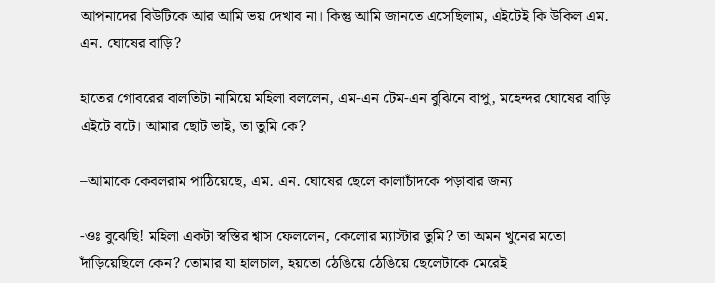আপনাদের বিউটিকে আর আমি ভয় দেখাব না। কিন্তু আমি জানতে এসেছিলাম, এইটেই কি উকিল এম. এন. ঘোষের বাড়ি?

হাতের গোবরের বালতিটা নামিয়ে মহিলা বললেন, এম-এন টেম-এন বুঝিনে বাপু, মহেন্দর ঘোষের বাড়ি এইটে বটে। আমার ছোট ভাই, তা তুমি কে?

–আমাকে কেবলরাম পাঠিয়েছে, এম. এন. ঘোষের ছেলে কালাচাঁদকে পড়াবার জন্য

-ওঃ বুঝেছি! মহিলা একটা স্বস্তির শ্বাস ফেললেন, কেলোর ম্যাস্টার তুমি? তা অমন খুনের মতো দাঁড়িয়েছিলে কেন? তোমার যা হালচাল, হয়তো ঠেঙিয়ে ঠেঙিয়ে ছেলেটাকে মেরেই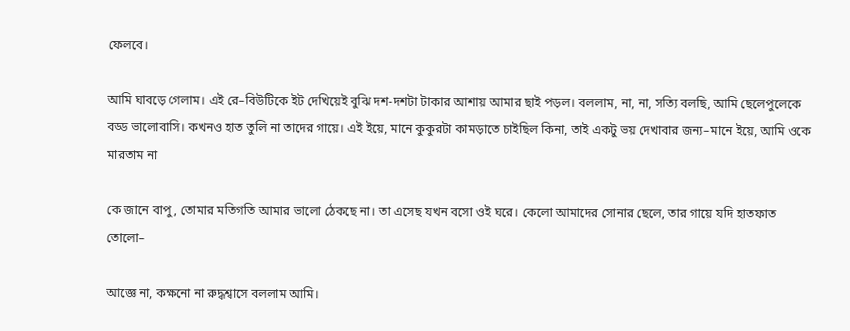ফেলবে।

আমি ঘাবড়ে গেলাম। এই রে–বিউটিকে ইট দেখিয়েই বুঝি দশ-দশটা টাকার আশায় আমার ছাই পড়ল। বললাম, না, না, সত্যি বলছি, আমি ছেলেপুলেকে বড্ড ভালোবাসি। কখনও হাত তুলি না তাদের গায়ে। এই ইয়ে, মানে কুকুরটা কামড়াতে চাইছিল কিনা, তাই একটু ভয় দেখাবার জন্য–মানে ইয়ে, আমি ওকে মারতাম না

কে জানে বাপু, তোমার মতিগতি আমার ভালো ঠেকছে না। তা এসেছ যখন বসো ওই ঘরে। কেলো আমাদের সোনার ছেলে, তার গায়ে যদি হাতফাত তোলো–

আজ্ঞে না, কক্ষনো না রুদ্ধশ্বাসে বললাম আমি।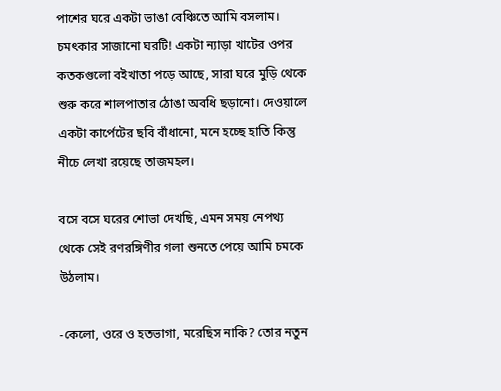পাশের ঘরে একটা ভাঙা বেঞ্চিতে আমি বসলাম। চমৎকার সাজানো ঘরটি! একটা ন্যাড়া খাটের ওপর কতকগুলো বইখাতা পড়ে আছে, সারা ঘরে মুড়ি থেকে শুরু করে শালপাতার ঠোঙা অবধি ছড়ানো। দেওয়ালে একটা কার্পেটের ছবি বাঁধানো, মনে হচ্ছে হাতি কিন্তু নীচে লেখা রয়েছে তাজমহল।

বসে বসে ঘরের শোভা দেখছি, এমন সময় নেপথ্য থেকে সেই রণরঙ্গিণীর গলা শুনতে পেয়ে আমি চমকে উঠলাম।

-কেলো, ওরে ও হতভাগা, মরেছিস নাকি? তোর নতুন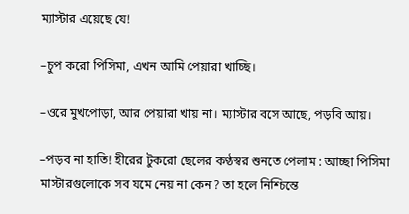ম্যাস্টার এয়েছে যে!

–চুপ করো পিসিমা, এখন আমি পেয়ারা খাচ্ছি।

–ওরে মুখপোড়া, আর পেয়ারা খায় না। ম্যাস্টার বসে আছে, পড়বি আয়।

–পড়ব না হাতি! হীরের টুকরো ছেলের কণ্ঠস্বর শুনতে পেলাম : আচ্ছা পিসিমা মাস্টারগুলোকে সব যমে নেয় না কেন? তা হলে নিশ্চিন্তে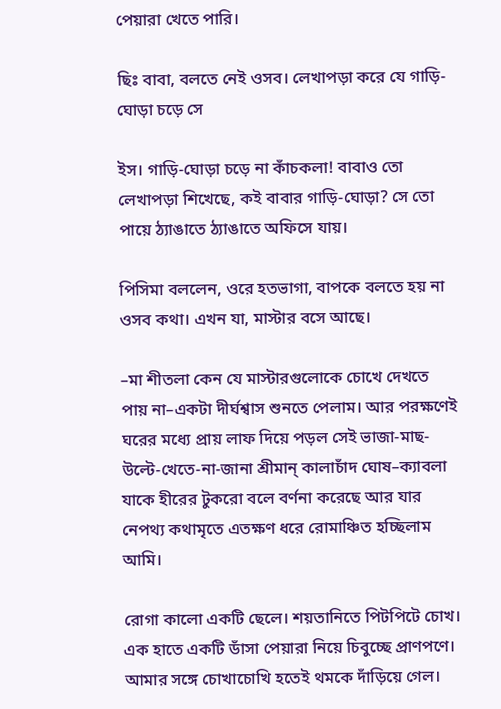পেয়ারা খেতে পারি।

ছিঃ বাবা, বলতে নেই ওসব। লেখাপড়া করে যে গাড়ি-ঘোড়া চড়ে সে

ইস। গাড়ি-ঘোড়া চড়ে না কাঁচকলা! বাবাও তো লেখাপড়া শিখেছে, কই বাবার গাড়ি-ঘোড়া? সে তো পায়ে ঠ্যাঙাতে ঠ্যাঙাতে অফিসে যায়।

পিসিমা বললেন, ওরে হতভাগা, বাপকে বলতে হয় না ওসব কথা। এখন যা, মাস্টার বসে আছে।

–মা শীতলা কেন যে মাস্টারগুলোকে চোখে দেখতে পায় না–একটা দীর্ঘশ্বাস শুনতে পেলাম। আর পরক্ষণেই ঘরের মধ্যে প্রায় লাফ দিয়ে পড়ল সেই ভাজা-মাছ-উল্টে-খেতে-না-জানা শ্রীমান্ কালাচাঁদ ঘোষ–ক্যাবলা যাকে হীরের টুকরো বলে বর্ণনা করেছে আর যার নেপথ্য কথামৃতে এতক্ষণ ধরে রোমাঞ্চিত হচ্ছিলাম আমি।

রোগা কালো একটি ছেলে। শয়তানিতে পিটপিটে চোখ। এক হাতে একটি ডাঁসা পেয়ারা নিয়ে চিবুচ্ছে প্রাণপণে। আমার সঙ্গে চোখাচোখি হতেই থমকে দাঁড়িয়ে গেল।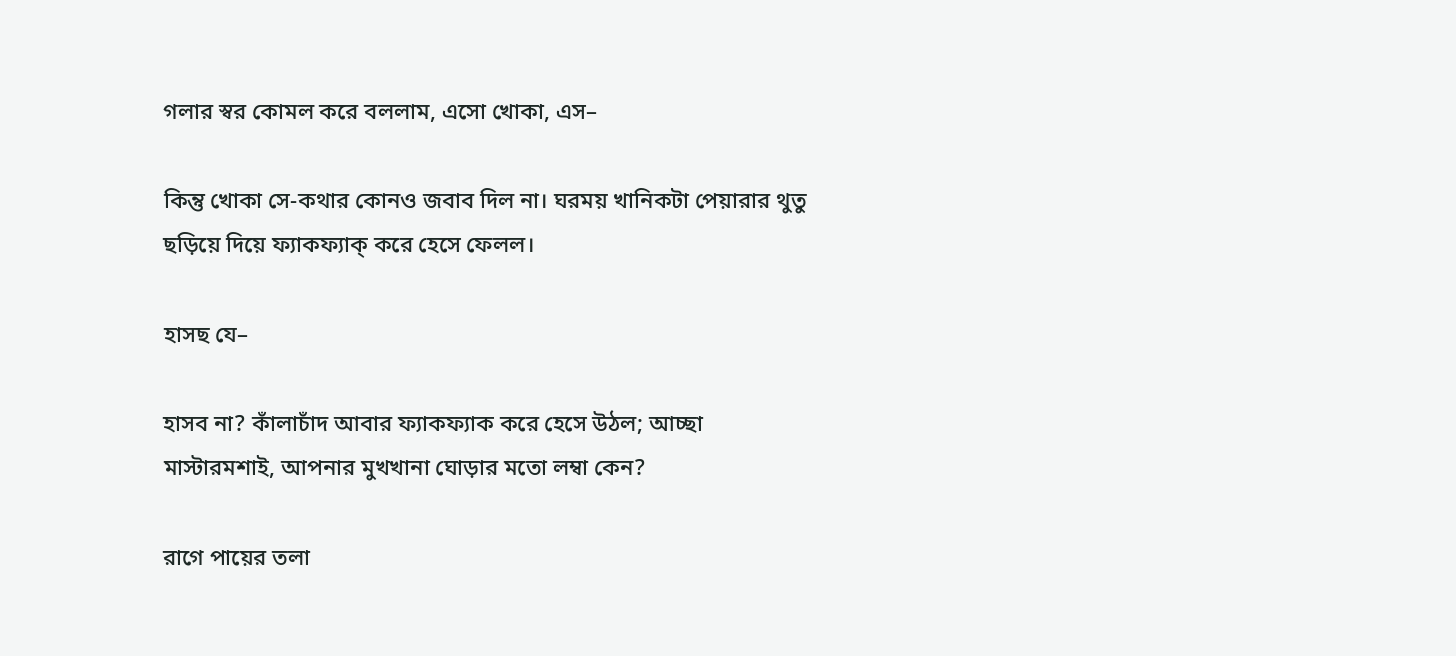গলার স্বর কোমল করে বললাম, এসো খোকা, এস–

কিন্তু খোকা সে-কথার কোনও জবাব দিল না। ঘরময় খানিকটা পেয়ারার থুতু ছড়িয়ে দিয়ে ফ্যাকফ্যাক্ করে হেসে ফেলল।

হাসছ যে–

হাসব না? কাঁলাচাঁদ আবার ফ্যাকফ্যাক করে হেসে উঠল; আচ্ছা মাস্টারমশাই, আপনার মুখখানা ঘোড়ার মতো লম্বা কেন?

রাগে পায়ের তলা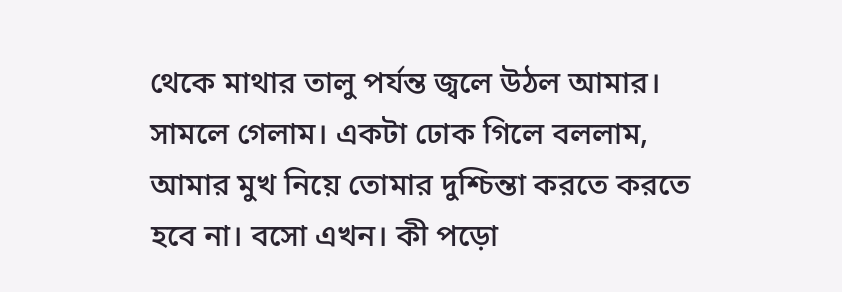থেকে মাথার তালু পর্যন্ত জ্বলে উঠল আমার। সামলে গেলাম। একটা ঢোক গিলে বললাম, আমার মুখ নিয়ে তোমার দুশ্চিন্তা করতে করতে হবে না। বসো এখন। কী পড়ো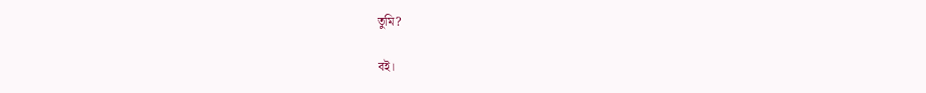তুমি?

বই।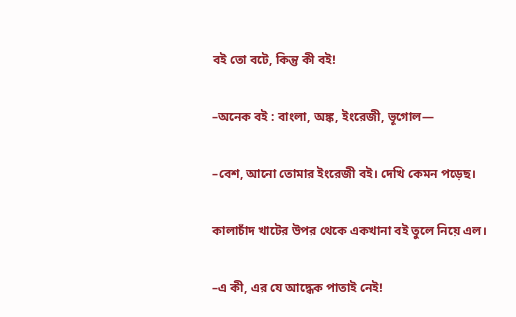বই তো বটে, কিন্তু কী বই!

–অনেক বই : বাংলা, অঙ্ক, ইংরেজী, ভূগোল—

–বেশ, আনো তোমার ইংরেজী বই। দেখি কেমন পড়েছ।

কালাচাঁদ খাটের উপর থেকে একখানা বই তুলে নিয়ে এল।

–এ কী, এর যে আদ্ধেক পাতাই নেই!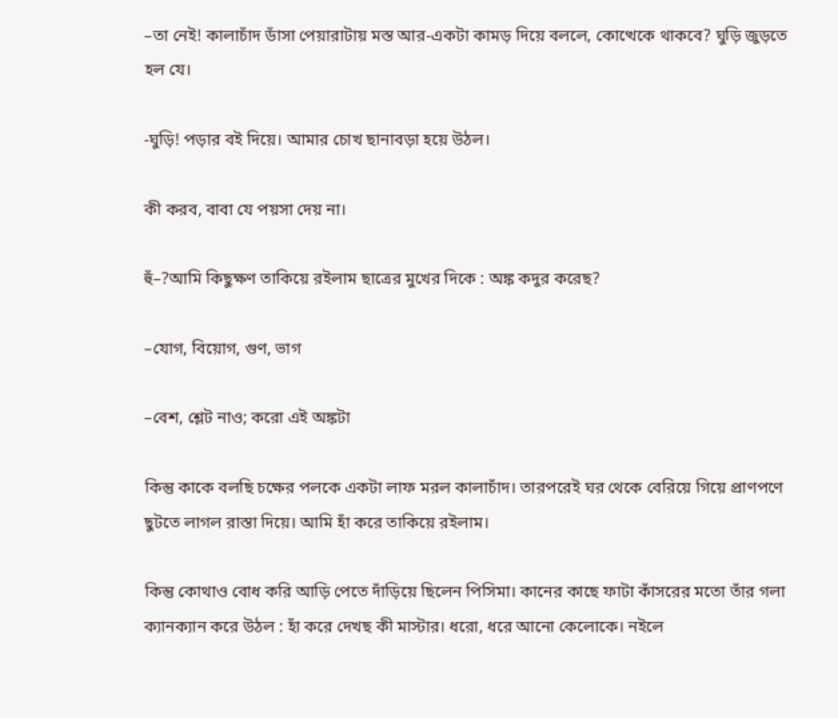–তা নেই! কালাচাঁদ ডাঁসা পেয়ারাটায় মস্ত আর-একটা কামড় দিয়ে বললে, কোত্থেকে থাকবে? ঘুড়ি জুড়তে হল যে।

-ঘুড়ি! পড়ার বই দিয়ে। আমার চোখ ছানাবড়া হয়ে উঠল।

কী করব, বাবা যে পয়সা দেয় না।

হুঁ–?আমি কিছুক্ষণ তাকিয়ে রইলাম ছাত্রের মুখের দিকে : অঙ্ক কদুর করেছ?

–যোগ, বিয়োগ, গুণ, ভাগ

–বেশ, শ্লেট নাও; করো এই অঙ্কটা

কিন্তু কাকে বলছি চক্ষের পলকে একটা লাফ মরল কালাচাঁদ। তারপরেই ঘর থেকে বেরিয়ে গিয়ে প্রাণপণে ছুটতে লাগল রাস্তা দিয়ে। আমি হাঁ করে তাকিয়ে রইলাম।

কিন্তু কোথাও বোধ করি আড়ি পেতে দাঁড়িয়ে ছিলেন পিসিমা। কানের কাছে ফাটা কাঁসরের মতো তাঁর গলা ক্যানক্যান করে উঠল : হাঁ করে দেখছ কী মাস্টার। ধরো, ধরে আনো কেলোকে। নইলে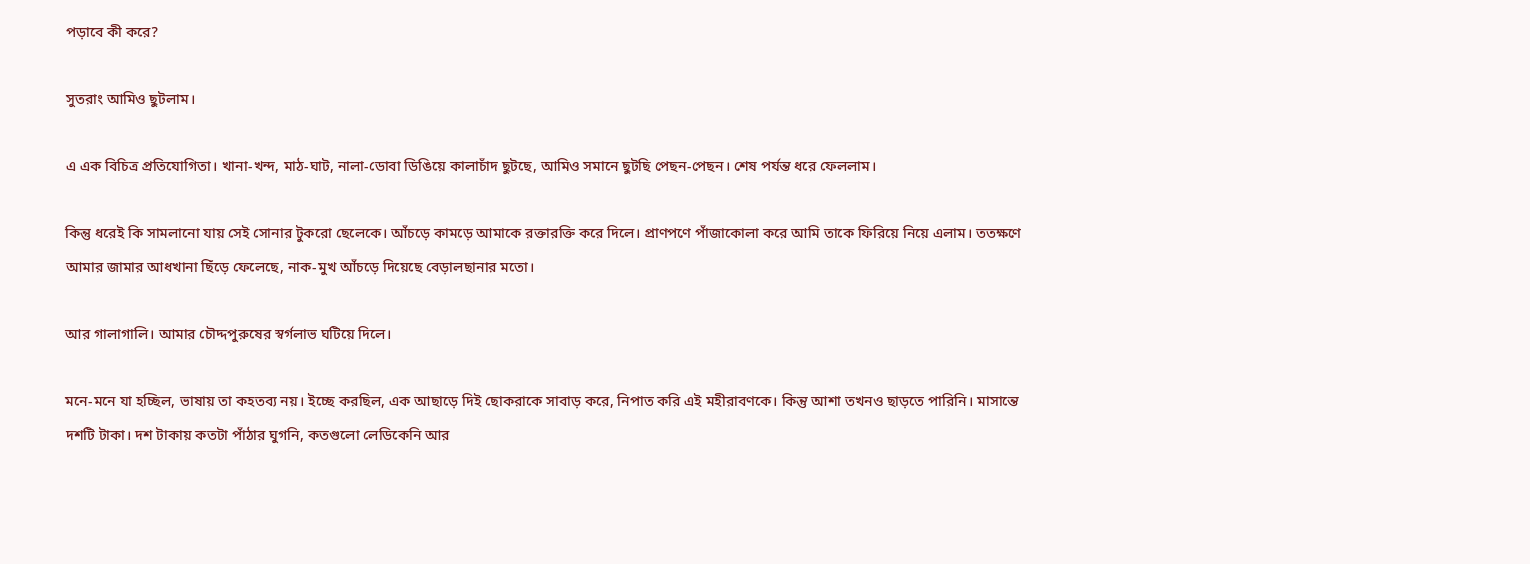পড়াবে কী করে?

সুতরাং আমিও ছুটলাম।

এ এক বিচিত্র প্রতিযোগিতা। খানা-খন্দ, মাঠ-ঘাট, নালা-ডোবা ডিঙিয়ে কালাচাঁদ ছুটছে, আমিও সমানে ছুটছি পেছন-পেছন। শেষ পর্যন্ত ধরে ফেললাম।

কিন্তু ধরেই কি সামলানো যায় সেই সোনার টুকরো ছেলেকে। আঁচড়ে কামড়ে আমাকে রক্তারক্তি করে দিলে। প্রাণপণে পাঁজাকোলা করে আমি তাকে ফিরিয়ে নিয়ে এলাম। ততক্ষণে আমার জামার আধখানা ছিঁড়ে ফেলেছে, নাক-মুখ আঁচড়ে দিয়েছে বেড়ালছানার মতো।

আর গালাগালি। আমার চৌদ্দপুরুষের স্বর্গলাভ ঘটিয়ে দিলে।

মনে-মনে যা হচ্ছিল, ভাষায় তা কহতব্য নয়। ইচ্ছে করছিল, এক আছাড়ে দিই ছোকরাকে সাবাড় করে, নিপাত করি এই মহীরাবণকে। কিন্তু আশা তখনও ছাড়তে পারিনি। মাসান্তে দশটি টাকা। দশ টাকায় কতটা পাঁঠার ঘুগনি, কতগুলো লেডিকেনি আর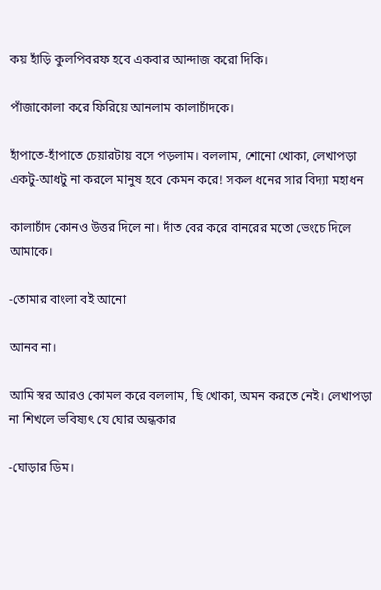কয় হাঁড়ি কুলপিবরফ হবে একবার আন্দাজ করো দিকি।

পাঁজাকোলা করে ফিরিয়ে আনলাম কালাচাঁদকে।

হাঁপাতে-হাঁপাতে চেয়ারটায় বসে পড়লাম। বললাম, শোনো খোকা, লেখাপড়া একটু-আধটু না করলে মানুষ হবে কেমন করে! সকল ধনের সার বিদ্যা মহাধন

কালাচাঁদ কোনও উত্তর দিলে না। দাঁত বের করে বানরের মতো ভেংচে দিলে আমাকে।

-তোমার বাংলা বই আনো

আনব না।

আমি স্বর আরও কোমল করে বললাম, ছি খোকা, অমন করতে নেই। লেখাপড়া না শিখলে ভবিষ্যৎ যে ঘোর অন্ধকার

-ঘোড়ার ডিম।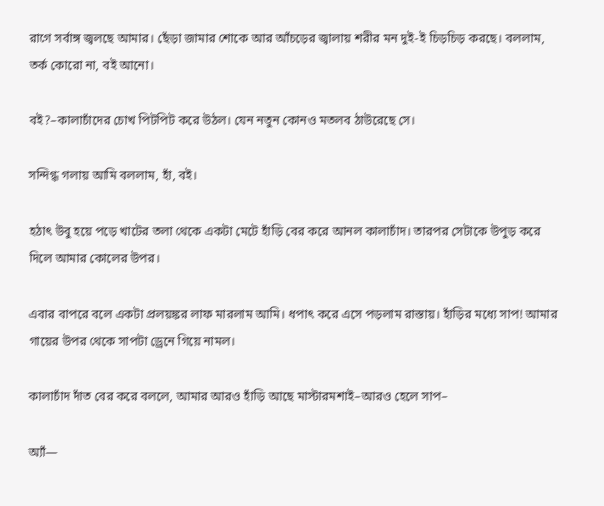রাগে সর্বাঙ্গ জ্বলছে আমার। ছেঁড়া জামার শোকে আর আঁচড়ের জ্বালায় শরীর মন দুই-ই চিড়চিড় করছে। বললাম, তর্ক কোরো না, বই আনো।

বই?–কালাচাঁদের চোখ পিটপিট করে উঠল। যেন নতুন কোনও মতলব ঠাউরেছে সে।

সন্দিগ্ধ গলায় আমি বললাম, হাঁ, বই।

হঠাৎ উবু হয়ে পড়ে খাটের তলা থেকে একটা মেটে হাঁড়ি বের করে আনল কালাচাঁদ। তারপর সেটাকে উপুড় করে দিলে আমার কোলের উপর।

এবার বাপরে বলে একটা প্রলয়ঙ্কর লাফ মারলাম আমি। ধপাৎ করে এসে পড়লাম রাস্তায়। হাঁড়ির মধ্যে সাপ! আমার গায়ের উপর থেকে সাপটা ড্রেনে গিয়ে নামল।

কালাচাঁদ দাঁত বের করে বললে, আমার আরও হাঁড়ি আছে মাস্টারমশাই–আরও হেলে সাপ–

অ্যাঁ—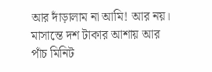আর দাঁড়ালাম না আমি! আর নয়। মাসান্তে দশ টাকার আশায় আর পাঁচ মিনিট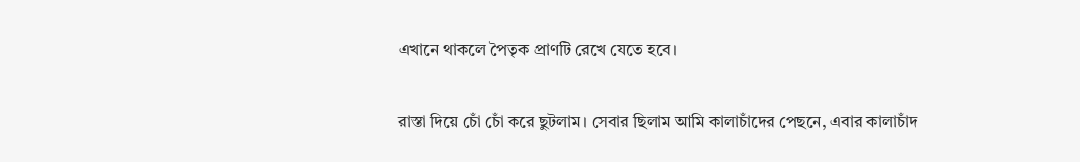এখানে থাকলে পৈতৃক প্রাণটি রেখে যেতে হবে।

রাস্তা দিয়ে চোঁ চোঁ করে ছুটলাম। সেবার ছিলাম আমি কালাচাঁদের পেছনে, এবার কালাচাঁদ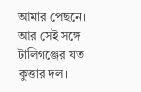আমার পেছনে। আর সেই সঙ্গে টালিগঞ্জের যত কুত্তার দল।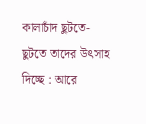কালাচাঁদ ছুটতে-ছুটতে তাদের উৎসাহ দিচ্ছে : আরে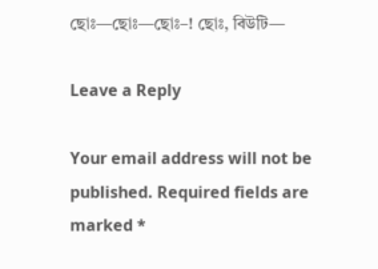ছোঃ—ছোঃ—ছোঃ–! ছোঃ, বিউটি—

Leave a Reply

Your email address will not be published. Required fields are marked *